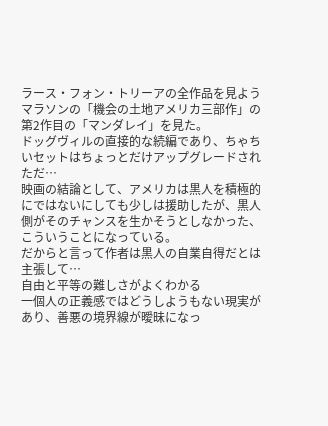ラース・フォン・トリーアの全作品を見ようマラソンの「機会の土地アメリカ三部作」の第2作目の「マンダレイ」を見た。
ドッグヴィルの直接的な続編であり、ちゃちいセットはちょっとだけアップグレードされただ…
映画の結論として、アメリカは黒人を積極的にではないにしても少しは援助したが、黒人側がそのチャンスを生かそうとしなかった、こういうことになっている。
だからと言って作者は黒人の自業自得だとは主張して…
自由と平等の難しさがよくわかる
一個人の正義感ではどうしようもない現実があり、善悪の境界線が曖昧になっ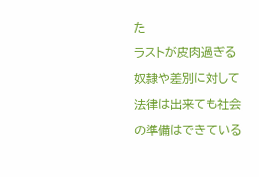た
ラストが皮肉過ぎる
奴隷や差別に対して法律は出来ても社会の準備はできている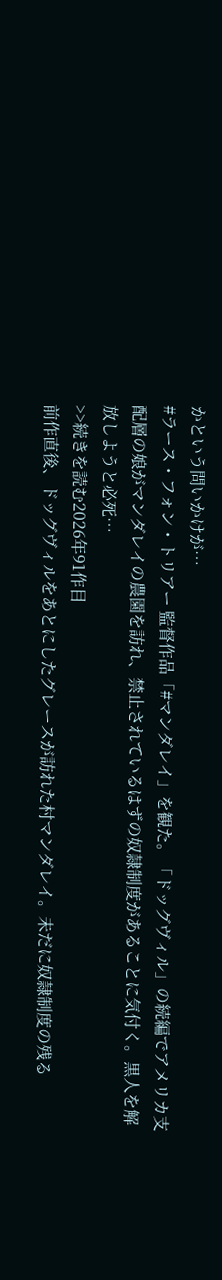かという問いかけが…
#ラース・フォン・トリアー 監督作品「#マンダレイ」を観た。「ドッグヴィル」の続編でアメリカ支配層の娘がマンダレイの農園を訪れ、禁止されているはずの奴隷制度があることに気付く。黒人を解放しようと必死…
>>続きを読む2026年91作目
前作直後、ドッグヴィルをあとにしたグレースが訪れた村マンダレイ。未だに奴隷制度の残る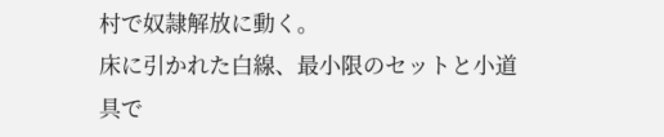村で奴隷解放に動く。
床に引かれた白線、最小限のセットと小道具で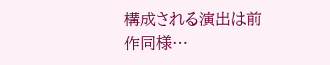構成される演出は前作同様…